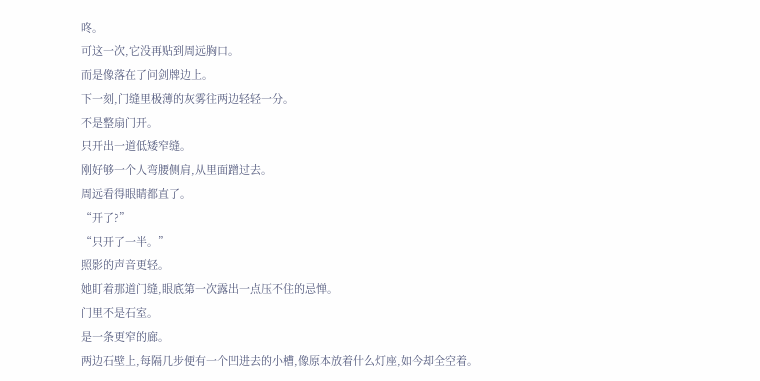咚。
可这一次,它没再贴到周远胸口。
而是像落在了问剑牌边上。
下一刻,门缝里极薄的灰雾往两边轻轻一分。
不是整扇门开。
只开出一道低矮窄缝。
刚好够一个人弯腰侧肩,从里面蹭过去。
周远看得眼睛都直了。
“开了?”
“只开了一半。”
照影的声音更轻。
她盯着那道门缝,眼底第一次露出一点压不住的忌惮。
门里不是石室。
是一条更窄的廊。
两边石壁上,每隔几步便有一个凹进去的小槽,像原本放着什么灯座,如今却全空着。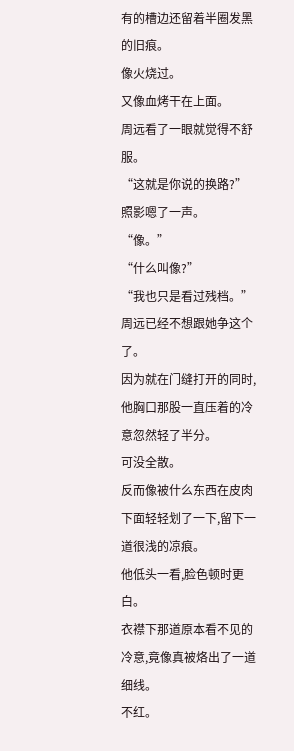有的槽边还留着半圈发黑的旧痕。
像火烧过。
又像血烤干在上面。
周远看了一眼就觉得不舒服。
“这就是你说的换路?”
照影嗯了一声。
“像。”
“什么叫像?”
“我也只是看过残档。”
周远已经不想跟她争这个了。
因为就在门缝打开的同时,他胸口那股一直压着的冷意忽然轻了半分。
可没全散。
反而像被什么东西在皮肉下面轻轻划了一下,留下一道很浅的凉痕。
他低头一看,脸色顿时更白。
衣襟下那道原本看不见的冷意,竟像真被烙出了一道细线。
不红。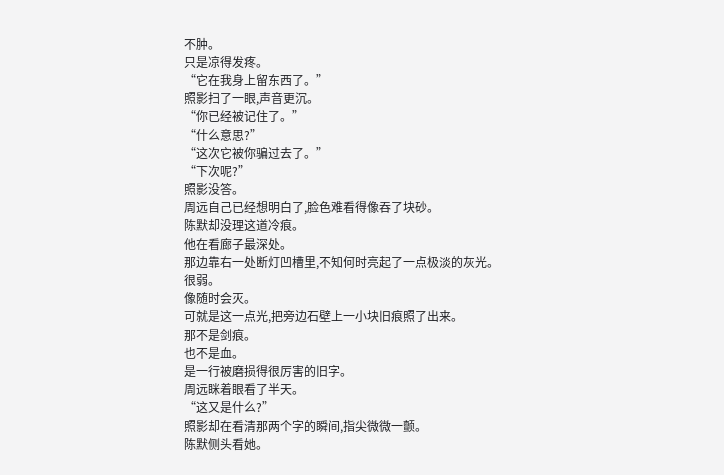不肿。
只是凉得发疼。
“它在我身上留东西了。”
照影扫了一眼,声音更沉。
“你已经被记住了。”
“什么意思?”
“这次它被你骗过去了。”
“下次呢?”
照影没答。
周远自己已经想明白了,脸色难看得像吞了块砂。
陈默却没理这道冷痕。
他在看廊子最深处。
那边靠右一处断灯凹槽里,不知何时亮起了一点极淡的灰光。
很弱。
像随时会灭。
可就是这一点光,把旁边石壁上一小块旧痕照了出来。
那不是剑痕。
也不是血。
是一行被磨损得很厉害的旧字。
周远眯着眼看了半天。
“这又是什么?”
照影却在看清那两个字的瞬间,指尖微微一颤。
陈默侧头看她。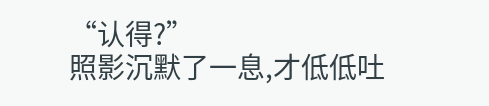“认得?”
照影沉默了一息,才低低吐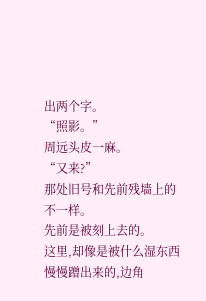出两个字。
“照影。”
周远头皮一麻。
“又来?”
那处旧号和先前残墙上的不一样。
先前是被刻上去的。
这里,却像是被什么湿东西慢慢蹭出来的,边角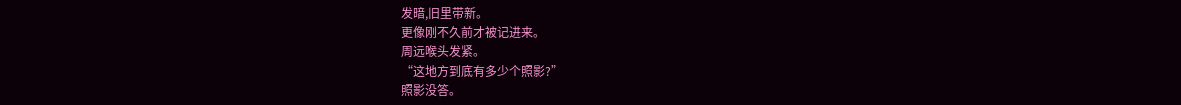发暗,旧里带新。
更像刚不久前才被记进来。
周远喉头发紧。
“这地方到底有多少个照影?”
照影没答。